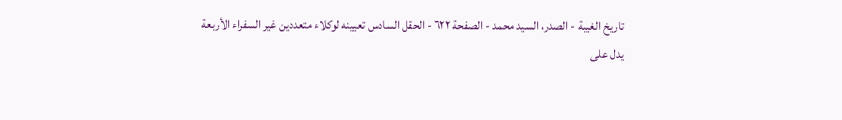تاريخ الغيبة - الصدر، السيد محمد - الصفحة ٦٢٢ - الحقل السادس تعيينه لوكلاء متعددين غير السفراء الأربعة
يدل على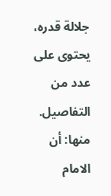جلالة قدره، يحتوى على عدد من التفاصيل. منها: أن الامام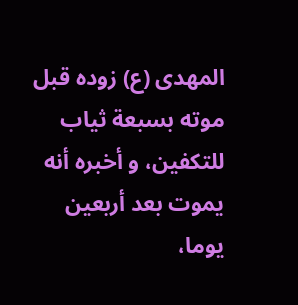المهدى (ع) زوده قبل موته بسبعة ثياب للتكفين، و أخبره أنه يموت بعد أربعين يوما،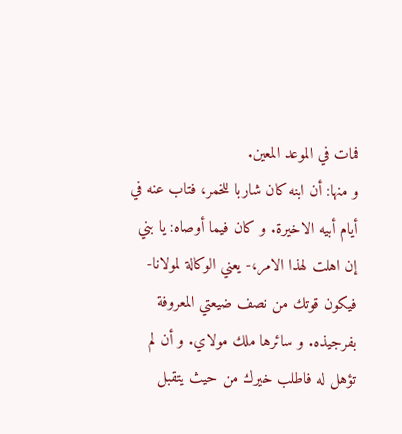فمات في الموعد المعين.
و منها: أن ابنه كان شاربا للخمر، فتاب عنه في أيام أبيه الاخيرة. و كان فيما أوصاه: يا بني إن اهلت لهذا الامر،- يعني الوكالة لمولانا- فيكون قوتك من نصف ضيعتي المعروفة بفرجيذه. و سائرها ملك مولاي. و أن لم تؤهل له فاطلب خيرك من حيث يتقبل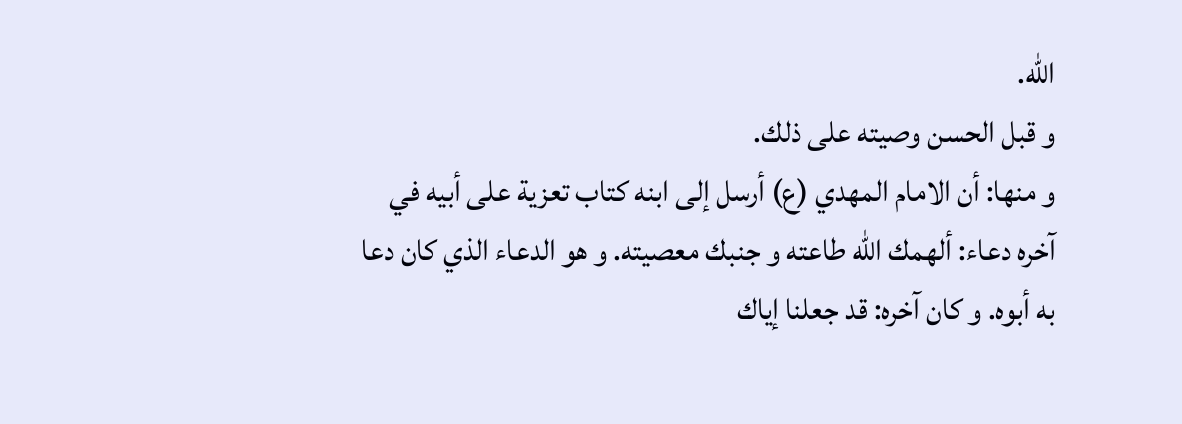اللّه.
و قبل الحسن وصيته على ذلك.
و منها: أن الامام المهدي (ع) أرسل إلى ابنه كتاب تعزية على أبيه في آخره دعاء: ألهمك اللّه طاعته و جنبك معصيته. و هو الدعاء الذي كان دعا به أبوه. و كان آخره: قد جعلنا إياك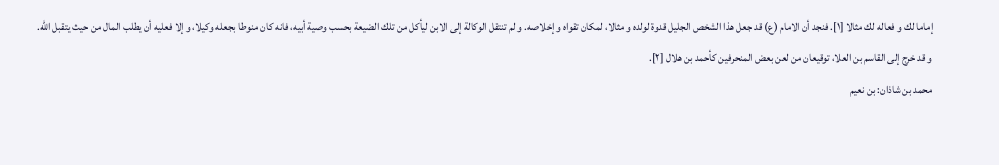إماما لك و فعاله لك مثالا [١]. فنجد أن الامام (ع) قد جعل هذا الشخص الجليل قدوة لولده و مثالا، لمكان تقواه و إخلاصه. و لم تنتقل الوكالة إلى الابن ليأكل من تلك الضيعة بحسب وصية أبيه، فانه كان منوطا بجعله وكيلا، و إلا فعليه أن يطلب المال من حيث يتقبل اللّه.
و قد خرج إلى القاسم بن العلا، توقيعان من لعن بعض المنحرفين كأحمد بن هلال [٢].
محمد بن شاذان: بن نعيم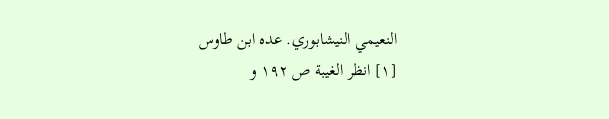النعيمي النيشابوري. عده ابن طاوس
[١] انظر الغيبة ص ١٩٢ و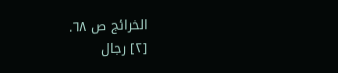الخرائج ص ٦٨.
[٢] رجال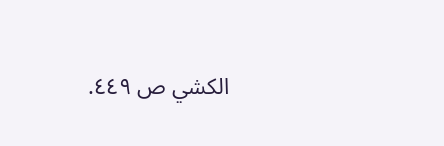الكشي ص ٤٤٩.